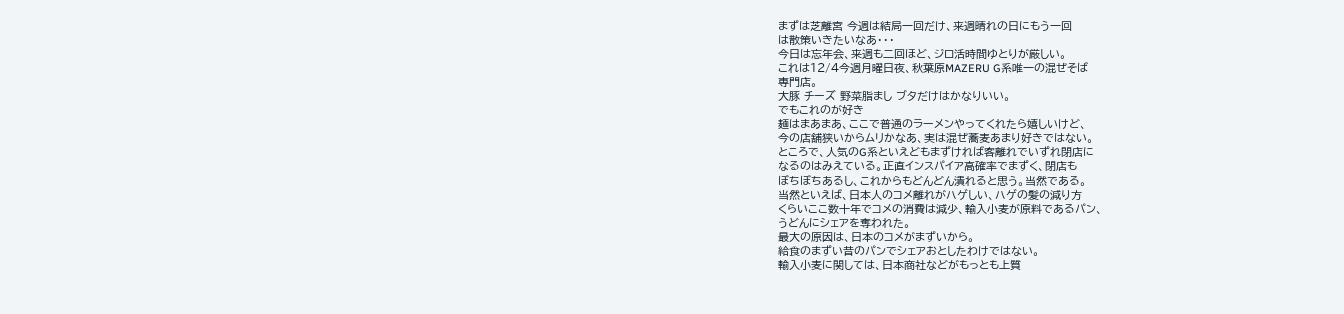まずは芝離宮 今週は結局一回だけ、来週晴れの日にもう一回
は散策いきたいなあ・・・
今日は忘年会、来週も二回ほど、ジロ活時間ゆとりが厳しい。
これは12/4今週月曜日夜、秋葉原MAZERU G系唯一の混ぜそば
専門店。
大豚 チーズ 野菜脂まし ブタだけはかなりいい。
でもこれのが好き
麺はまあまあ、ここで普通のラーメンやってくれたら嬉しいけど、
今の店舗狭いからムリかなあ、実は混ぜ蕎麦あまり好きではない。
ところで、人気のG系といえどもまずければ客離れでいずれ閉店に
なるのはみえている。正直インスパイア高確率でまずく、閉店も
ぼちぼちあるし、これからもどんどん潰れると思う。当然である。
当然といえば、日本人のコメ離れがハゲしい、ハゲの髪の減り方
くらいここ数十年でコメの消費は減少、輸入小麦が原料であるパン、
うどんにシェアを奪われた。
最大の原因は、日本のコメがまずいから。
給食のまずい昔のパンでシェアおとしたわけではない。
輸入小麦に関しては、日本商社などがもっとも上質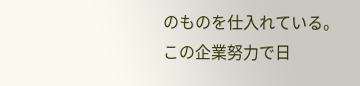のものを仕入れている。
この企業努力で日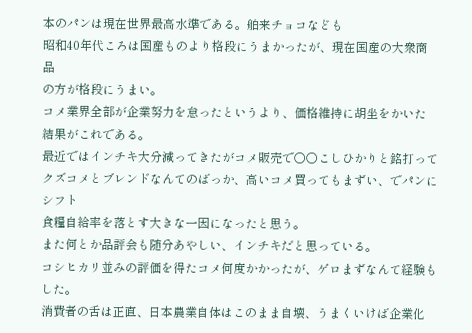本のパンは現在世界最高水準である。舶来チョコなども
昭和40年代ころは国産ものより格段にうまかったが、現在国産の大衆商品
の方が格段にうまい。
コメ業界全部が企業努力を怠ったというより、価格維持に胡坐をかいた
結果がこれである。
最近ではインチキ大分減ってきたがコメ販売で○○こしひかりと銘打って
クズコメとブレンドなんてのばっか、高いコメ買ってもまずい、でパンにシフト
食糧自給率を落とす大きな一因になったと思う。
また何とか品評会も随分あやしい、インチキだと思っている。
コシヒカリ並みの評価を得たコメ何度かかったが、ゲロまずなんて経験も
した。
消費者の舌は正直、日本農業自体はこのまま自壊、うまくいけば企業化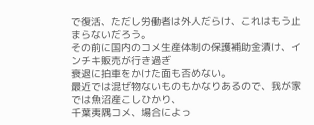で復活、ただし労働者は外人だらけ、これはもう止まらないだろう。
その前に国内のコメ生産体制の保護補助金漬け、インチキ販売が行き過ぎ
衰退に拍車をかけた面も否めない。
最近では混ぜ物ないものもかなりあるので、我が家では魚沼産こしひかり、
千葉夷隅コメ、場合によっ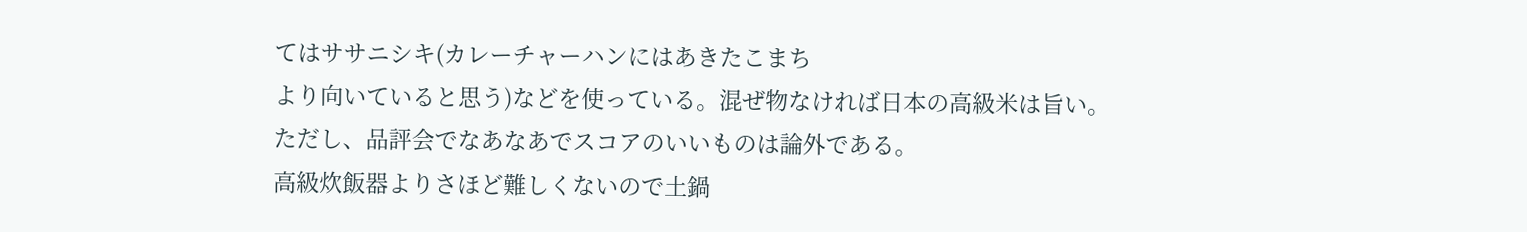てはササニシキ(カレーチャーハンにはあきたこまち
より向いていると思う)などを使っている。混ぜ物なければ日本の高級米は旨い。
ただし、品評会でなあなあでスコアのいいものは論外である。
高級炊飯器よりさほど難しくないので土鍋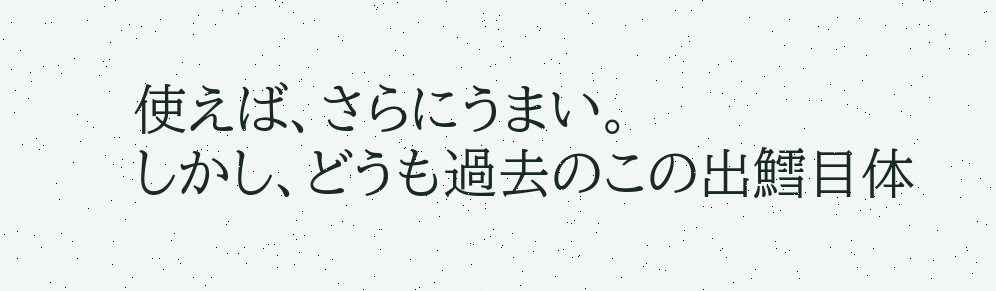使えば、さらにうまい。
しかし、どうも過去のこの出鱈目体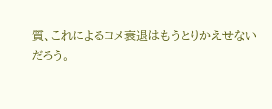質、これによるコメ衰退はもうとりかえせない
だろう。